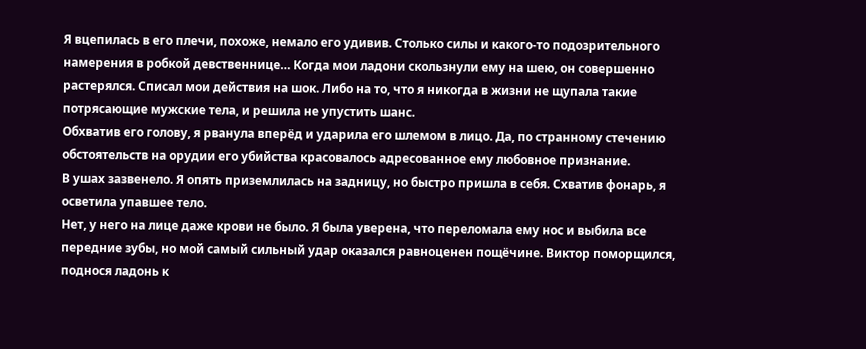Я вцепилась в его плечи, похоже, немало его удивив. Столько силы и какого-то подозрительного намерения в робкой девственнице… Когда мои ладони скользнули ему на шею, он совершенно растерялся. Списал мои действия на шок. Либо на то, что я никогда в жизни не щупала такие потрясающие мужские тела, и решила не упустить шанс.
Обхватив его голову, я рванула вперёд и ударила его шлемом в лицо. Да, по странному стечению обстоятельств на орудии его убийства красовалось адресованное ему любовное признание.
В ушах зазвенело. Я опять приземлилась на задницу, но быстро пришла в себя. Схватив фонарь, я осветила упавшее тело.
Нет, у него на лице даже крови не было. Я была уверена, что переломала ему нос и выбила все передние зубы, но мой самый сильный удар оказался равноценен пощёчине. Виктор поморщился, поднося ладонь к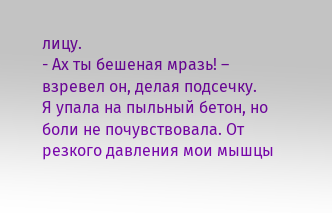лицу.
- Ах ты бешеная мразь! – взревел он, делая подсечку.
Я упала на пыльный бетон, но боли не почувствовала. От резкого давления мои мышцы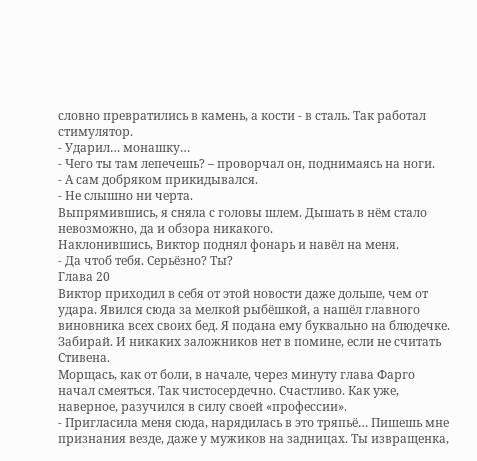словно превратились в камень, а кости - в сталь. Так работал стимулятор.
- Ударил… монашку…
- Чего ты там лепечешь? – проворчал он, поднимаясь на ноги.
- А сам добряком прикидывался.
- Не слышно ни черта.
Выпрямившись, я сняла с головы шлем. Дышать в нём стало невозможно, да и обзора никакого.
Наклонившись, Виктор поднял фонарь и навёл на меня.
- Да чтоб тебя. Серьёзно? Ты?
Глава 20
Виктор приходил в себя от этой новости даже дольше, чем от удара. Явился сюда за мелкой рыбёшкой, а нашёл главного виновника всех своих бед. Я подана ему буквально на блюдечке. Забирай. И никаких заложников нет в помине, если не считать Стивена.
Морщась, как от боли, в начале, через минуту глава Фарго начал смеяться. Так чистосердечно. Счастливо. Как уже, наверное, разучился в силу своей «профессии».
- Пригласила меня сюда, нарядилась в это тряпьё… Пишешь мне признания везде, даже у мужиков на задницах. Ты извращенка,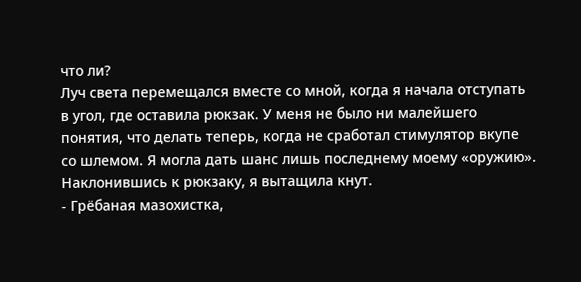что ли?
Луч света перемещался вместе со мной, когда я начала отступать в угол, где оставила рюкзак. У меня не было ни малейшего понятия, что делать теперь, когда не сработал стимулятор вкупе со шлемом. Я могла дать шанс лишь последнему моему «оружию». Наклонившись к рюкзаку, я вытащила кнут.
- Грёбаная мазохистка,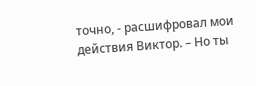точно, - расшифровал мои действия Виктор. – Но ты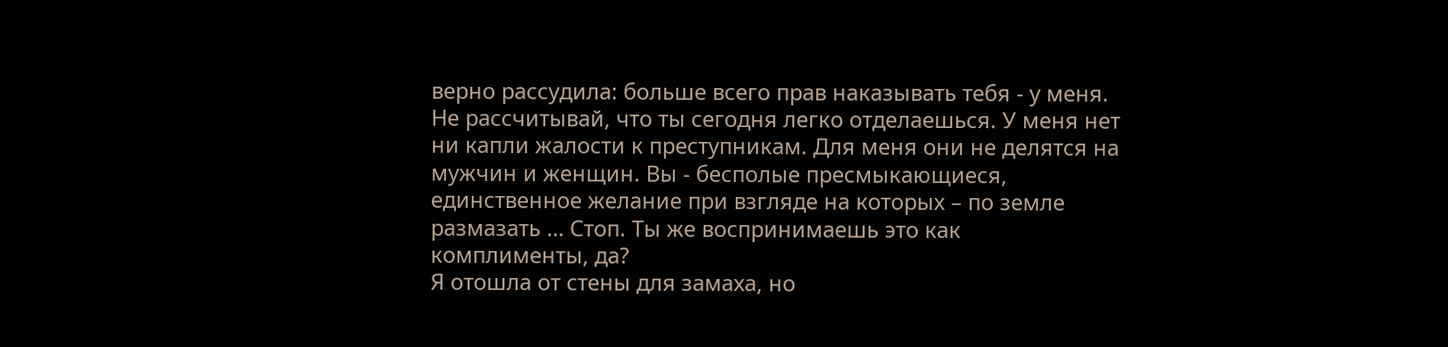верно рассудила: больше всего прав наказывать тебя - у меня. Не рассчитывай, что ты сегодня легко отделаешься. У меня нет ни капли жалости к преступникам. Для меня они не делятся на мужчин и женщин. Вы - бесполые пресмыкающиеся, единственное желание при взгляде на которых – по земле размазать … Стоп. Ты же воспринимаешь это как комплименты, да?
Я отошла от стены для замаха, но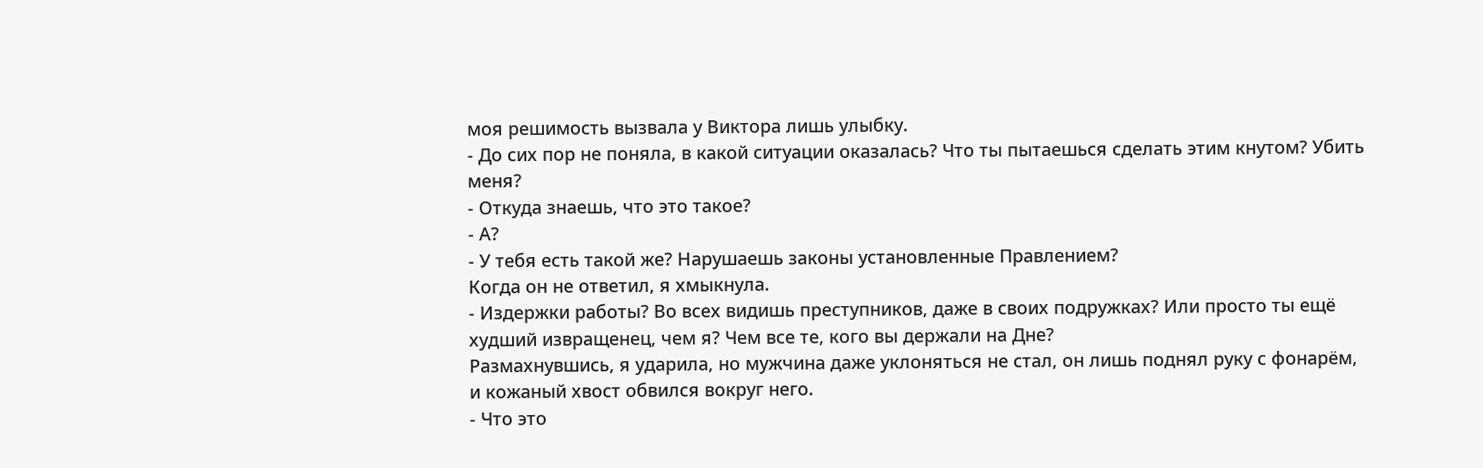моя решимость вызвала у Виктора лишь улыбку.
- До сих пор не поняла, в какой ситуации оказалась? Что ты пытаешься сделать этим кнутом? Убить меня?
- Откуда знаешь, что это такое?
- А?
- У тебя есть такой же? Нарушаешь законы установленные Правлением?
Когда он не ответил, я хмыкнула.
- Издержки работы? Во всех видишь преступников, даже в своих подружках? Или просто ты ещё худший извращенец, чем я? Чем все те, кого вы держали на Дне?
Размахнувшись, я ударила, но мужчина даже уклоняться не стал, он лишь поднял руку с фонарём, и кожаный хвост обвился вокруг него.
- Что это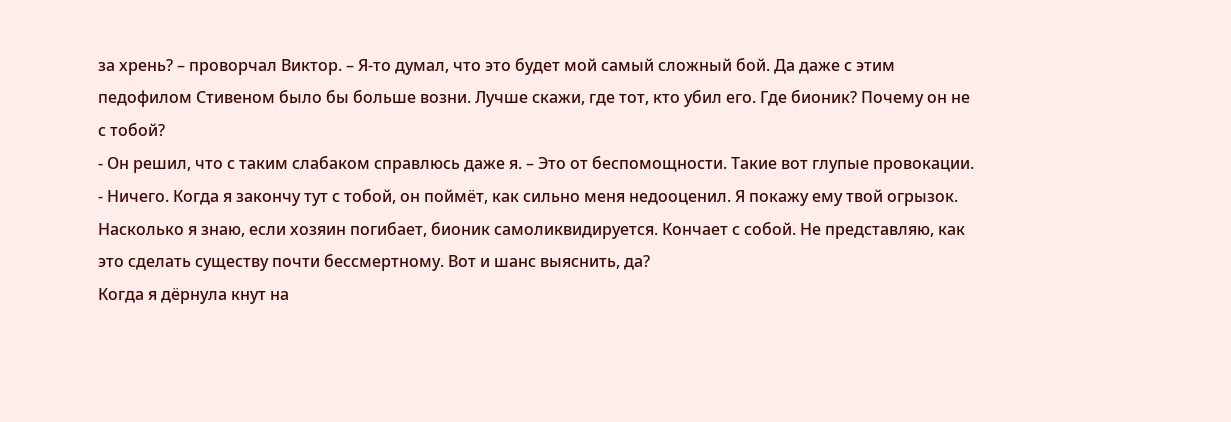за хрень? – проворчал Виктор. – Я-то думал, что это будет мой самый сложный бой. Да даже с этим педофилом Стивеном было бы больше возни. Лучше скажи, где тот, кто убил его. Где бионик? Почему он не с тобой?
- Он решил, что с таким слабаком справлюсь даже я. – Это от беспомощности. Такие вот глупые провокации.
- Ничего. Когда я закончу тут с тобой, он поймёт, как сильно меня недооценил. Я покажу ему твой огрызок. Насколько я знаю, если хозяин погибает, бионик самоликвидируется. Кончает с собой. Не представляю, как это сделать существу почти бессмертному. Вот и шанс выяснить, да?
Когда я дёрнула кнут на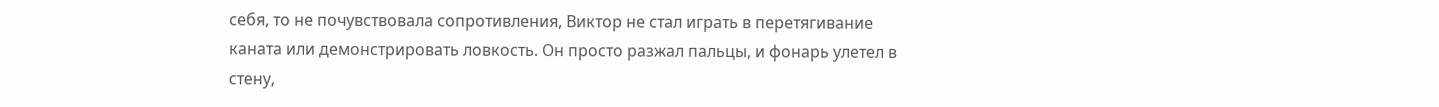себя, то не почувствовала сопротивления, Виктор не стал играть в перетягивание каната или демонстрировать ловкость. Он просто разжал пальцы, и фонарь улетел в стену,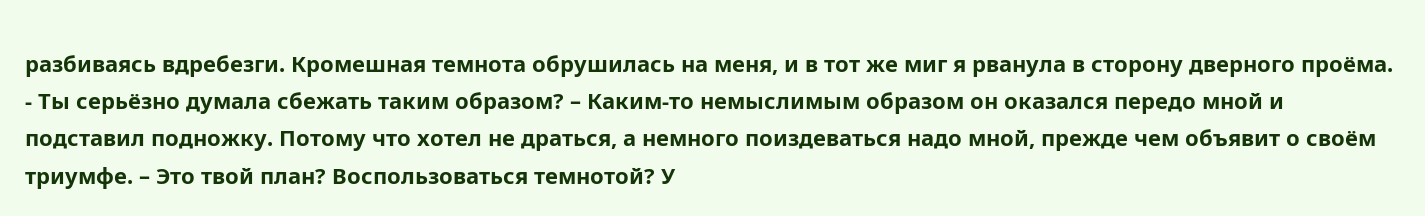разбиваясь вдребезги. Кромешная темнота обрушилась на меня, и в тот же миг я рванула в сторону дверного проёма.
- Ты серьёзно думала сбежать таким образом? – Каким-то немыслимым образом он оказался передо мной и подставил подножку. Потому что хотел не драться, а немного поиздеваться надо мной, прежде чем объявит о своём триумфе. – Это твой план? Воспользоваться темнотой? У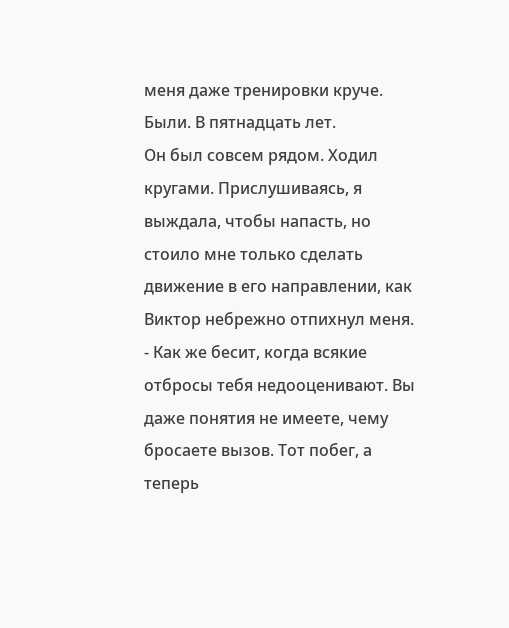меня даже тренировки круче. Были. В пятнадцать лет.
Он был совсем рядом. Ходил кругами. Прислушиваясь, я выждала, чтобы напасть, но стоило мне только сделать движение в его направлении, как Виктор небрежно отпихнул меня.
- Как же бесит, когда всякие отбросы тебя недооценивают. Вы даже понятия не имеете, чему бросаете вызов. Тот побег, а теперь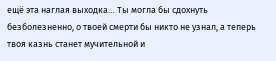ещё эта наглая выходка… Ты могла бы сдохнуть безболезненно, о твоей смерти бы никто не узнал, а теперь твоя казнь станет мучительной и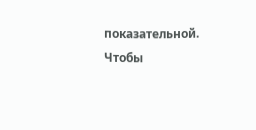показательной. Чтобы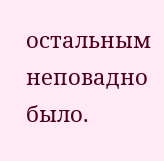остальным неповадно было.